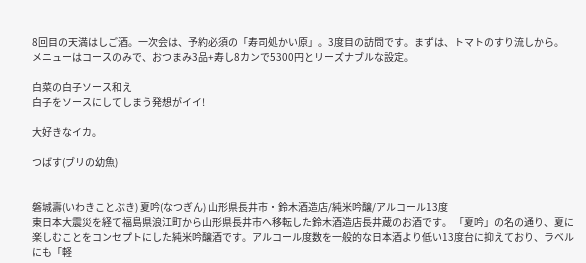8回目の天満はしご酒。一次会は、予約必須の「寿司処かい原」。3度目の訪問です。まずは、トマトのすり流しから。
メニューはコースのみで、おつまみ3品+寿し8カンで5300円とリーズナブルな設定。

白菜の白子ソース和え
白子をソースにしてしまう発想がイイ!

大好きなイカ。

つばす(ブリの幼魚)


磐城壽(いわきことぶき) 夏吟(なつぎん) 山形県長井市・鈴木酒造店/純米吟醸/アルコール13度
東日本大震災を経て福島県浪江町から山形県長井市へ移転した鈴木酒造店長井蔵のお酒です。 「夏吟」の名の通り、夏に楽しむことをコンセプトにした純米吟醸酒です。アルコール度数を一般的な日本酒より低い13度台に抑えており、ラベルにも「軽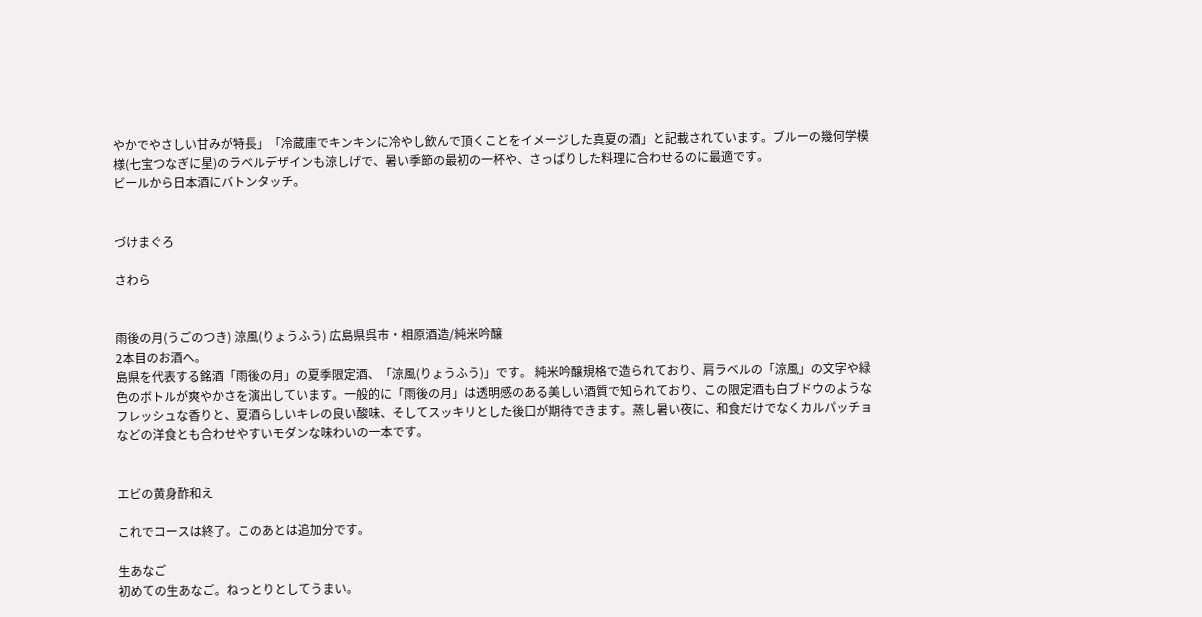やかでやさしい甘みが特長」「冷蔵庫でキンキンに冷やし飲んで頂くことをイメージした真夏の酒」と記載されています。ブルーの幾何学模様(七宝つなぎに星)のラベルデザインも涼しげで、暑い季節の最初の一杯や、さっぱりした料理に合わせるのに最適です。
ビールから日本酒にバトンタッチ。


づけまぐろ

さわら


雨後の月(うごのつき) 涼風(りょうふう) 広島県呉市・相原酒造/純米吟醸
2本目のお酒へ。
島県を代表する銘酒「雨後の月」の夏季限定酒、「涼風(りょうふう)」です。 純米吟醸規格で造られており、肩ラベルの「涼風」の文字や緑色のボトルが爽やかさを演出しています。一般的に「雨後の月」は透明感のある美しい酒質で知られており、この限定酒も白ブドウのようなフレッシュな香りと、夏酒らしいキレの良い酸味、そしてスッキリとした後口が期待できます。蒸し暑い夜に、和食だけでなくカルパッチョなどの洋食とも合わせやすいモダンな味わいの一本です。


エビの黄身酢和え

これでコースは終了。このあとは追加分です。

生あなご
初めての生あなご。ねっとりとしてうまい。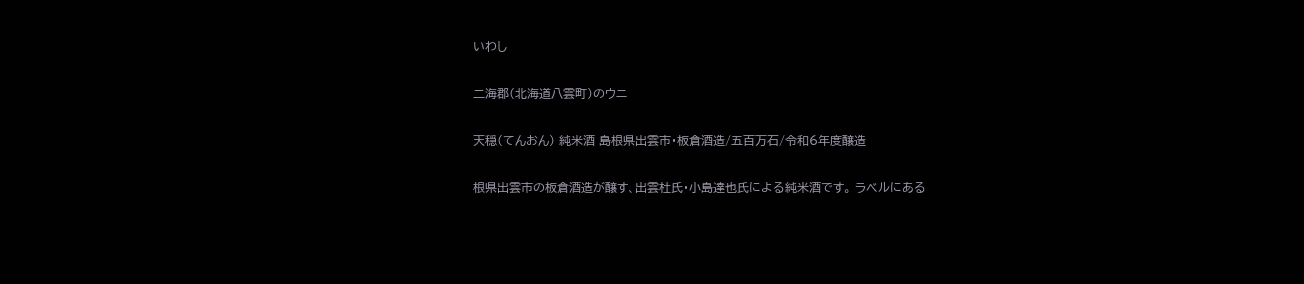いわし

二海郡(北海道八雲町)のウニ

天穏(てんおん) 純米酒 島根県出雲市・板倉酒造/五百万石/令和6年度醸造

根県出雲市の板倉酒造が醸す、出雲杜氏・小島達也氏による純米酒です。 ラベルにある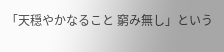「天穏やかなること 窮み無し」という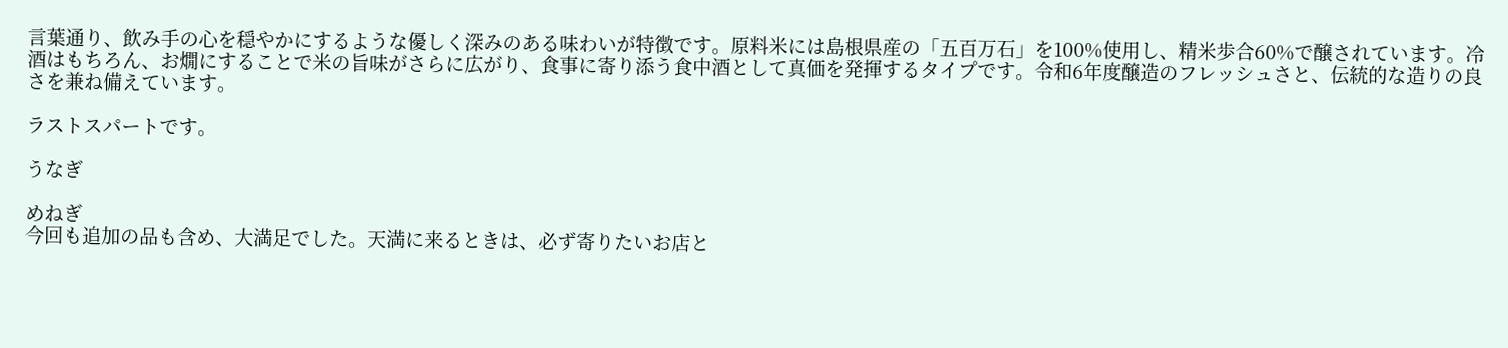言葉通り、飲み手の心を穏やかにするような優しく深みのある味わいが特徴です。原料米には島根県産の「五百万石」を100%使用し、精米歩合60%で醸されています。冷酒はもちろん、お燗にすることで米の旨味がさらに広がり、食事に寄り添う食中酒として真価を発揮するタイプです。令和6年度醸造のフレッシュさと、伝統的な造りの良さを兼ね備えています。

ラストスパートです。

うなぎ

めねぎ
今回も追加の品も含め、大満足でした。天満に来るときは、必ず寄りたいお店と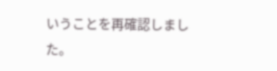いうことを再確認しました。